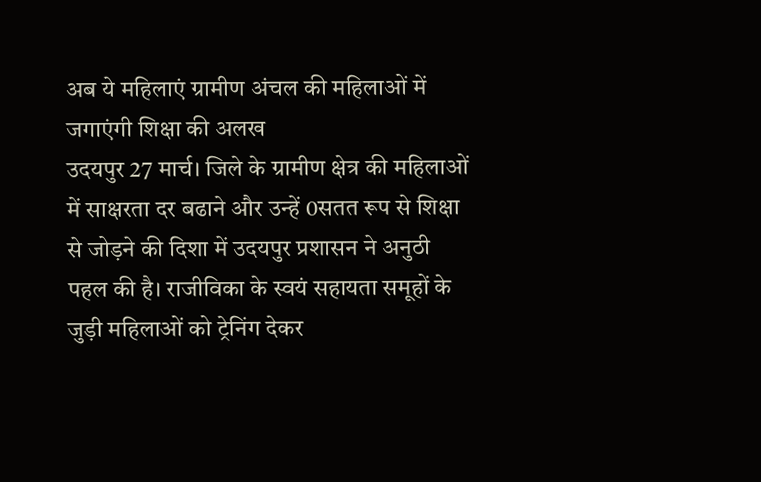अब ये महिलाएं ग्रामीण अंचल की महिलाओं में जगाएंगी शिक्षा की अलख
उदयपुर 27 मार्च। जिले के ग्रामीण क्षेत्र की महिलाओं में साक्षरता दर बढाने और उन्हें 0सतत रूप से शिक्षा से जोड़ने की दिशा में उदयपुर प्रशासन ने अनुठी पहल की है। राजीविका के स्वयं सहायता समूहों के जुड़ी महिलाओं को ट्रेनिंग देकर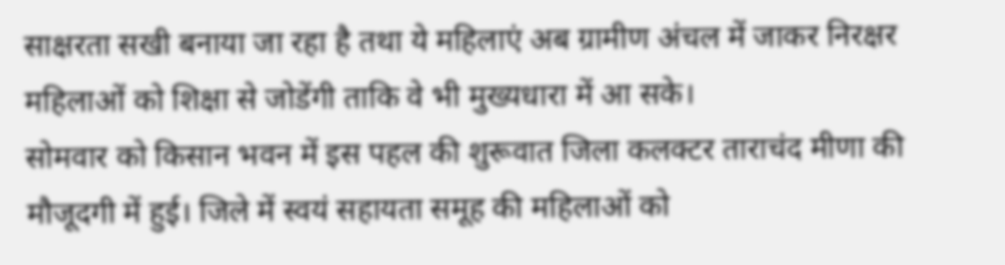साक्षरता सखी बनाया जा रहा है तथा ये महिलाएं अब ग्रामीण अंचल में जाकर निरक्षर महिलाओं को शिक्षा से जोडेंगी ताकि वे भी मुख्यधारा में आ सके।
सोमवार को किसान भवन में इस पहल की शुरूवात जिला कलक्टर ताराचंद मीणा की मौजूदगी में हुई। जिले में स्वयं सहायता समूह की महिलाओं को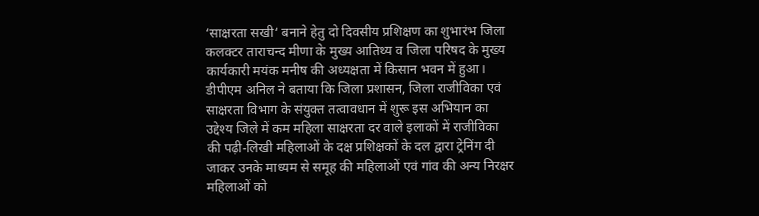‘साक्षरता सखी‘ बनाने हेतु दो दिवसीय प्रशिक्षण का शुभारंभ जिला कलक्टर ताराचन्द मीणा के मुख्य आतिथ्य व जिला परिषद के मुख्य कार्यकारी मयंक मनीष की अध्यक्षता में किसान भवन में हुआ। डीपीएम अनिल ने बताया कि जिला प्रशासन, जिला राजीविका एवं साक्षरता विभाग के संयुक्त तत्वावधान में शुरू इस अभियान का उद्देश्य जिले में कम महिला साक्षरता दर वाले इलाकों में राजीविका की पढ़ी-लिखी महिलाओं के दक्ष प्रशिक्षकों के दल द्वारा ट्रेनिंग दी जाकर उनके माध्यम से समूह की महिलाओं एवं गांव की अन्य निरक्षर महिलाओं को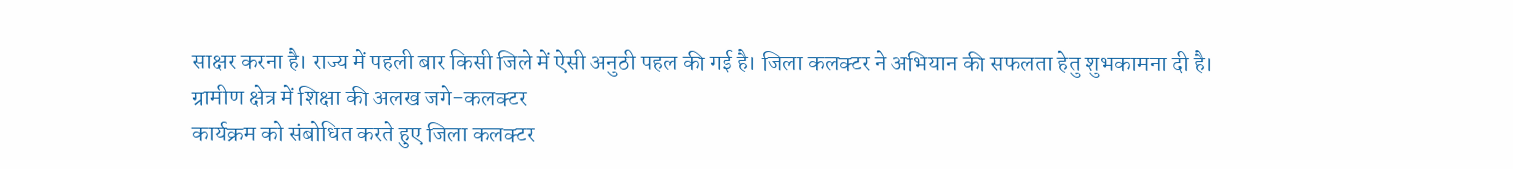साक्षर करना है। राज्य में पहली बार किसी जिले में ऐसी अनुठी पहल की गई है। जिला कलक्टर ने अभियान की सफलता हेतु शुभकामना दी है।
ग्रामीण क्षेत्र में शिक्षा की अलख जगे-कलक्टर
कार्यक्रम को संबोधित करते हुए जिला कलक्टर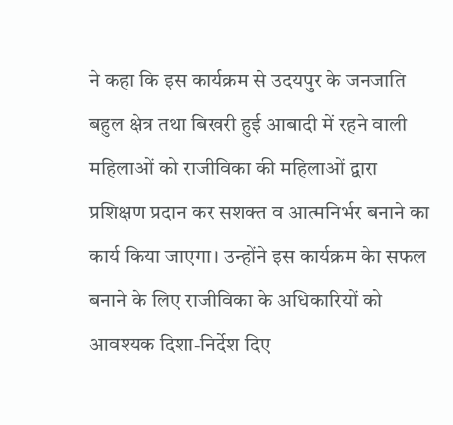ने कहा कि इस कार्यक्रम से उदयपुर के जनजाति बहुल क्षेत्र तथा बिखरी हुई आबादी में रहने वाली महिलाओं को राजीविका की महिलाओं द्वारा प्रशिक्षण प्रदान कर सशक्त व आत्मनिर्भर बनाने का कार्य किया जाएगा। उन्होंने इस कार्यक्रम केा सफल बनाने के लिए राजीविका के अधिकारियों को आवश्यक दिशा-निर्देश दिए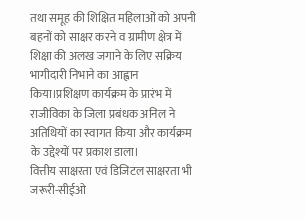तथा समूह की शिक्षित महिलाओं को अपनी बहनों को साक्षर करने व ग्रामीण क्षेत्र में शिक्षा की अलख जगाने के लिए सक्रिय भागीदारी निभाने का आह्वान किया।प्रशिक्षण कार्यक्रम के प्रारंभ में राजीविका के जिला प्रबंधक अनिल ने अतिथियों का स्वागत किया और कार्यक्रम के उद्देश्यों पर प्रकाश डाला।
वित्तीय साक्षरता एवं डिजिटल साक्षरता भी जरूरी-सीईओ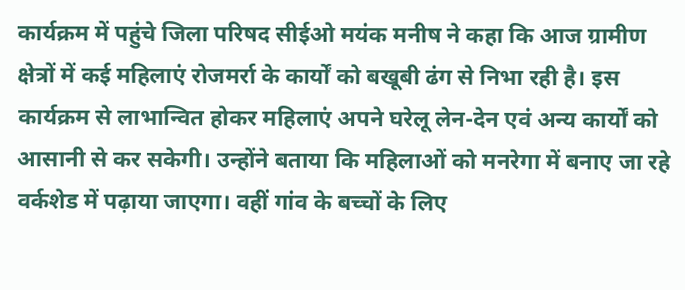कार्यक्रम में पहुंचे जिला परिषद सीईओ मयंक मनीष ने कहा कि आज ग्रामीण क्षेत्रों में कई महिलाएं रोजमर्रा के कार्यों को बखूबी ढंग से निभा रही है। इस कार्यक्रम से लाभान्वित होकर महिलाएं अपने घरेलू लेन-देन एवं अन्य कार्यों को आसानी से कर सकेगी। उन्होंने बताया कि महिलाओं को मनरेगा में बनाए जा रहे वर्कशेड में पढ़ाया जाएगा। वहीं गांव के बच्चों के लिए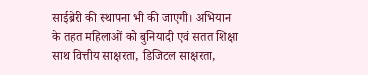साईब्रेरी की स्थापना भी की जाएगी। अभियान के तहत महिलाओं को बुनियादी एवं सतत शिक्षा साथ वित्तीय साक्षरता, डिजिटल साक्षरता,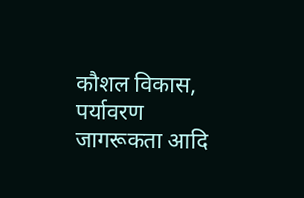कौशल विकास, पर्यावरण जागरूकता आदि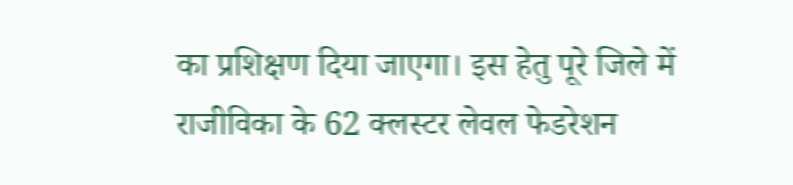का प्रशिक्षण दिया जाएगा। इस हेतु पूरे जिले में राजीविका के 62 क्लस्टर लेवल फेडरेशन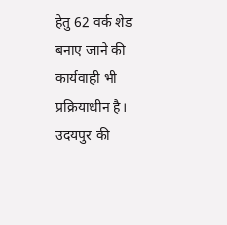हेतु 62 वर्क शेड बनाए जाने की कार्यवाही भी प्रक्रियाधीन है।
उदयपुर की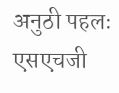अनुठी पहलः एसएचजी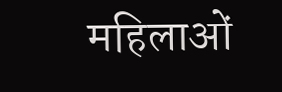महिलाओं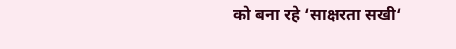को बना रहे ‘साक्षरता सखी‘